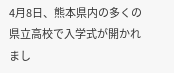4月8日、熊本県内の多くの県立高校で入学式が開かれまし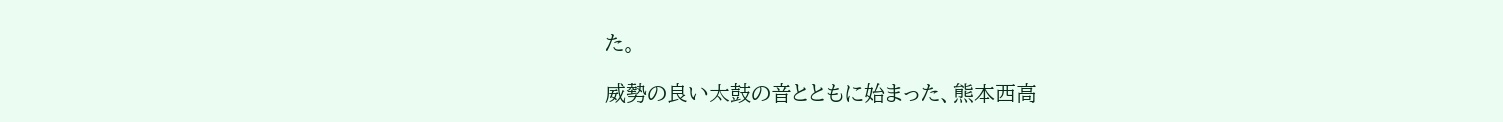た。

威勢の良い太鼓の音とともに始まった、熊本西高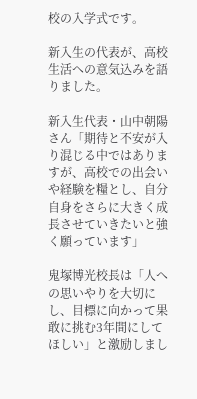校の入学式です。

新入生の代表が、高校生活への意気込みを語りました。

新入生代表・山中朝陽さん「期待と不安が入り混じる中ではありますが、高校での出会いや経験を糧とし、自分自身をさらに大きく成長させていきたいと強く願っています」

鬼塚博光校長は「人への思いやりを大切にし、目標に向かって果敢に挑む3年間にしてほしい」と激励しまし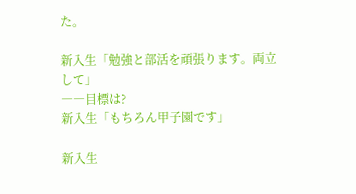た。

新入生「勉強と部活を頑張ります。両立して」
――目標は?
新入生「もちろん甲子園です」

新入生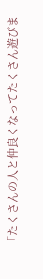「たくさんの人と仲良くなってたくさん遊びま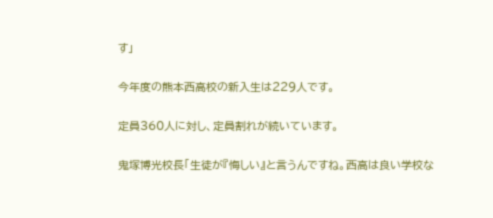す」

今年度の熊本西高校の新入生は229人です。

定員360人に対し、定員割れが続いています。

鬼塚博光校長「生徒が『悔しい』と言うんですね。西高は良い学校な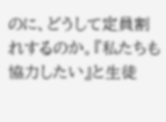のに、どうして定員割れするのか。『私たちも協力したい』と生徒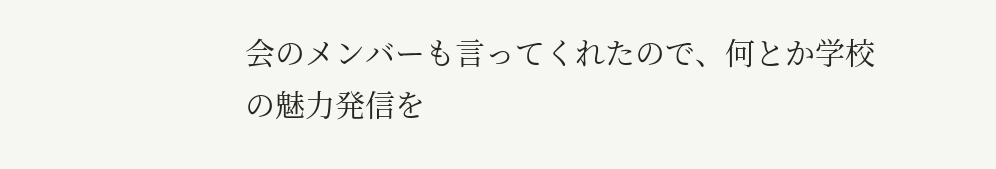会のメンバーも言ってくれたので、何とか学校の魅力発信を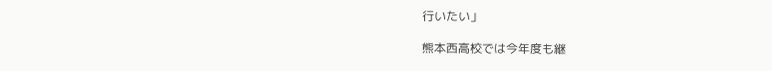行いたい」

熊本西高校では今年度も継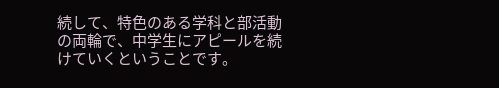続して、特色のある学科と部活動の両輪で、中学生にアピールを続けていくということです。